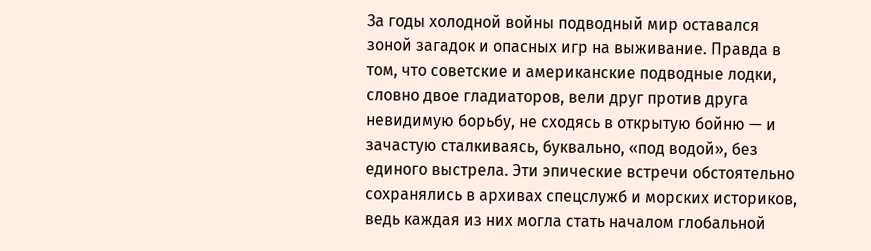За годы холодной войны подводный мир оставался зоной загадок и опасных игр на выживание. Правда в том, что советские и американские подводные лодки, словно двое гладиаторов, вели друг против друга невидимую борьбу, не сходясь в открытую бойню — и зачастую сталкиваясь, буквально, «под водой», без единого выстрела. Эти эпические встречи обстоятельно сохранялись в архивах спецслужб и морских историков, ведь каждая из них могла стать началом глобальной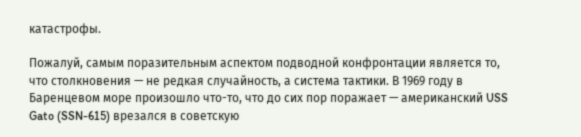катастрофы.

Пожалуй, самым поразительным аспектом подводной конфронтации является то, что столкновения — не редкая случайность, а система тактики. В 1969 году в Баренцевом море произошло что-то, что до сих пор поражает — американский USS Gato (SSN-615) врезался в советскую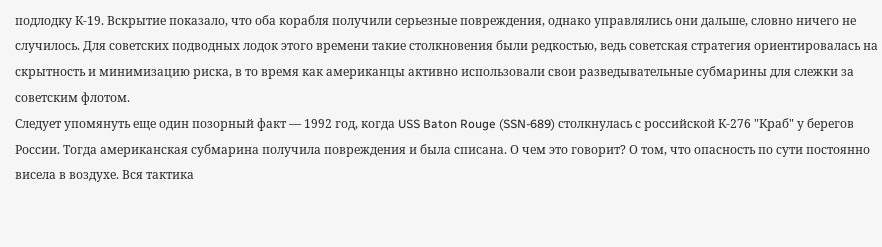подлодку К-19. Вскрытие показало, что оба корабля получили серьезные повреждения, однако управлялись они дальше, словно ничего не случилось. Для советских подводных лодок этого времени такие столкновения были редкостью, ведь советская стратегия ориентировалась на скрытность и минимизацию риска, в то время как американцы активно использовали свои разведывательные субмарины для слежки за советским флотом.
Следует упомянуть еще один позорный факт — 1992 год, когда USS Baton Rouge (SSN-689) столкнулась с российской К-276 "Краб" у берегов России. Тогда американская субмарина получила повреждения и была списана. О чем это говорит? О том, что опасность по сути постоянно висела в воздухе. Вся тактика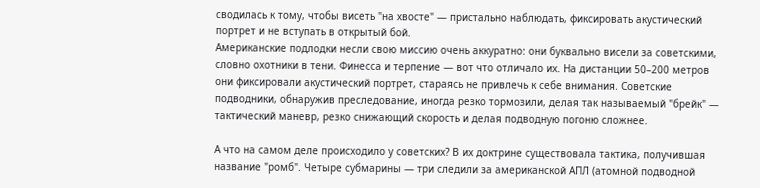сводилась к тому, чтобы висеть "на хвосте" — пристально наблюдать, фиксировать акустический портрет и не вступать в открытый бой.
Американские подлодки несли свою миссию очень аккуратно: они буквально висели за советскими, словно охотники в тени. Финесса и терпение — вот что отличало их. На дистанции 50–200 метров они фиксировали акустический портрет, стараясь не привлечь к себе внимания. Советские подводники, обнаружив преследование, иногда резко тормозили, делая так называемый "брейк" — тактический маневр, резко снижающий скорость и делая подводную погоню сложнее.

А что на самом деле происходило у советских? В их доктрине существовала тактика, получившая название "ромб". Четыре субмарины — три следили за американской АПЛ (атомной подводной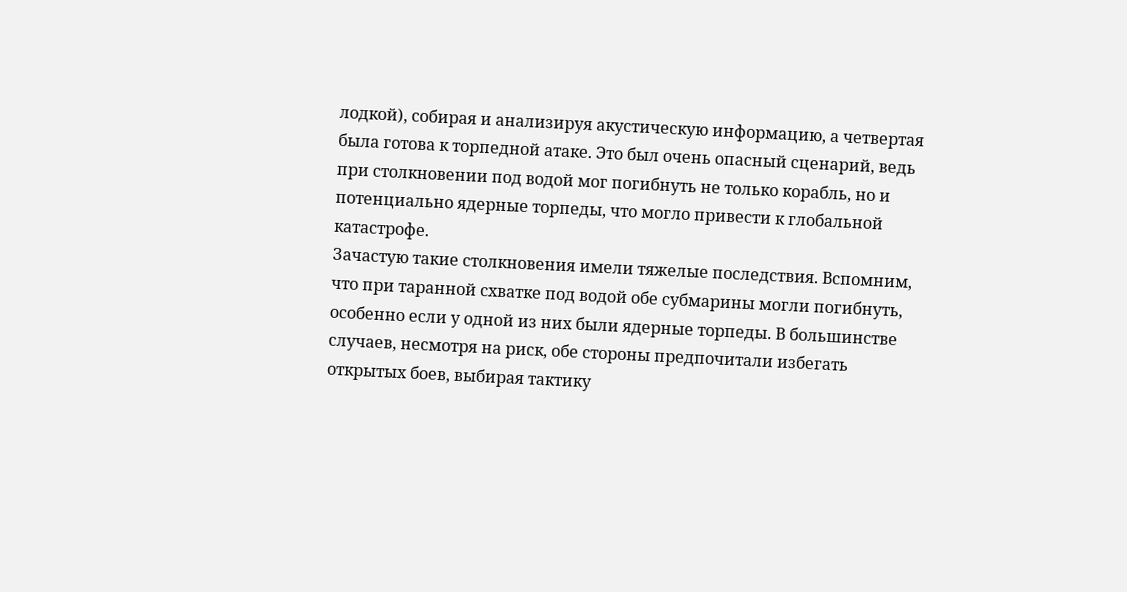лодкой), собирая и анализируя акустическую информацию, а четвертая была готова к торпедной атаке. Это был очень опасный сценарий, ведь при столкновении под водой мог погибнуть не только корабль, но и потенциально ядерные торпеды, что могло привести к глобальной катастрофе.
Зачастую такие столкновения имели тяжелые последствия. Вспомним, что при таранной схватке под водой обе субмарины могли погибнуть, особенно если у одной из них были ядерные торпеды. В большинстве случаев, несмотря на риск, обе стороны предпочитали избегать открытых боев, выбирая тактику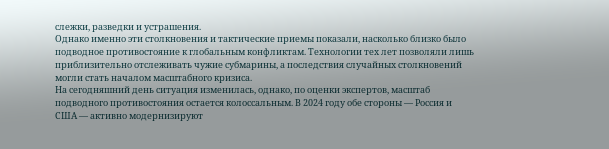слежки, разведки и устрашения.
Однако именно эти столкновения и тактические приемы показали, насколько близко было подводное противостояние к глобальным конфликтам. Технологии тех лет позволяли лишь приблизительно отслеживать чужие субмарины, а последствия случайных столкновений могли стать началом масштабного кризиса.
На сегодняшний день ситуация изменилась, однако, по оценки экспертов, масштаб подводного противостояния остается колоссальным. В 2024 году обе стороны — Россия и США — активно модернизируют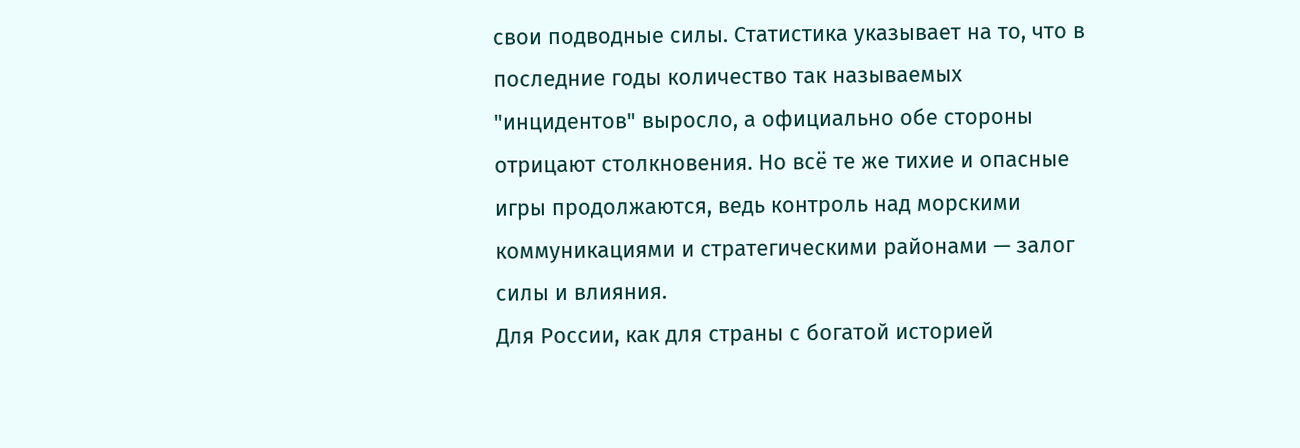свои подводные силы. Статистика указывает на то, что в последние годы количество так называемых "инцидентов" выросло, а официально обе стороны отрицают столкновения. Но всё те же тихие и опасные игры продолжаются, ведь контроль над морскими коммуникациями и стратегическими районами — залог силы и влияния.
Для России, как для страны с богатой историей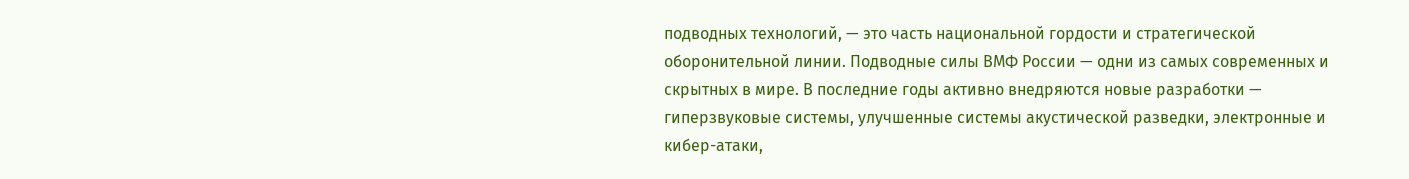подводных технологий, — это часть национальной гордости и стратегической оборонительной линии. Подводные силы ВМФ России — одни из самых современных и скрытных в мире. В последние годы активно внедряются новые разработки — гиперзвуковые системы, улучшенные системы акустической разведки, электронные и кибер-атаки,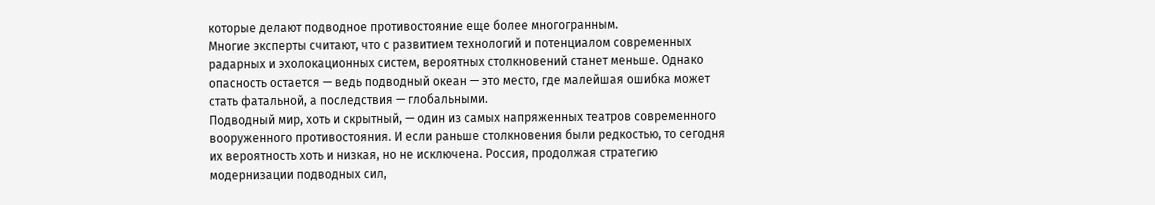которые делают подводное противостояние еще более многогранным.
Многие эксперты считают, что с развитием технологий и потенциалом современных радарных и эхолокационных систем, вероятных столкновений станет меньше. Однако опасность остается — ведь подводный океан — это место, где малейшая ошибка может стать фатальной, а последствия — глобальными.
Подводный мир, хоть и скрытный, — один из самых напряженных театров современного вооруженного противостояния. И если раньше столкновения были редкостью, то сегодня их вероятность хоть и низкая, но не исключена. Россия, продолжая стратегию модернизации подводных сил,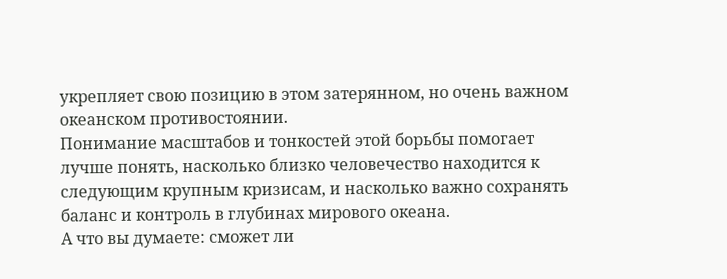укрепляет свою позицию в этом затерянном, но очень важном океанском противостоянии.
Понимание масштабов и тонкостей этой борьбы помогает лучше понять, насколько близко человечество находится к следующим крупным кризисам, и насколько важно сохранять баланс и контроль в глубинах мирового океана.
А что вы думаете: сможет ли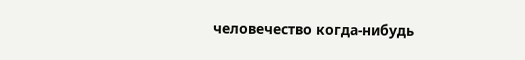человечество когда-нибудь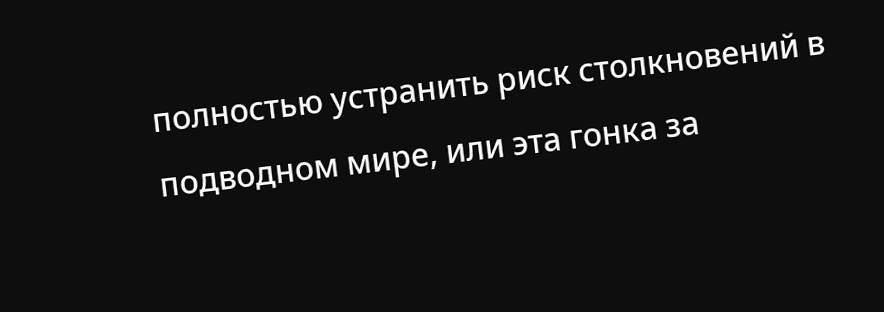полностью устранить риск столкновений в подводном мире, или эта гонка за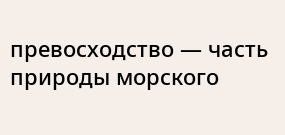превосходство — часть природы морского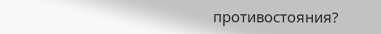противостояния?